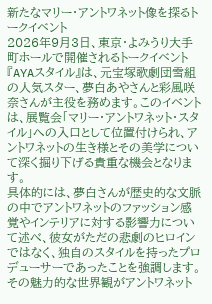新たなマリー・アントワネット像を探るトークイベント
2026年9月3日、東京・よみうり大手町ホールで開催されるトークイベント『AYAスタイル』は、元宝塚歌劇団雪組の人気スター、夢白あやさんと彩風咲奈さんが主役を務めます。このイベントは、展覧会「マリー・アントワネット・スタイル」への入口として位置付けられ、アントワネットの生き様とその美学について深く掘り下げる貴重な機会となります。
具体的には、夢白さんが歴史的な文脈の中でアントワネットのファッション感覚やインテリアに対する影響力について述べ、彼女がただの悲劇のヒロインではなく、独自のスタイルを持ったプロデューサーであったことを強調します。その魅力的な世界観がアントワネット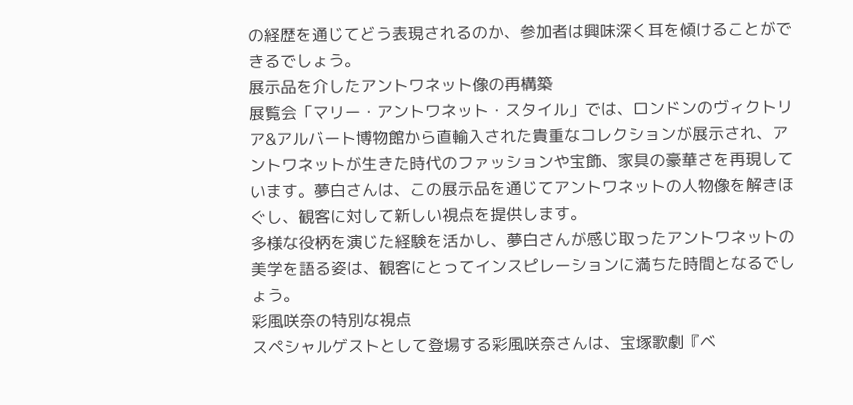の経歴を通じてどう表現されるのか、参加者は興味深く耳を傾けることができるでしょう。
展示品を介したアントワネット像の再構築
展覧会「マリー・アントワネット・スタイル」では、ロンドンのヴィクトリア&アルバート博物館から直輸入された貴重なコレクションが展示され、アントワネットが生きた時代のファッションや宝飾、家具の豪華さを再現しています。夢白さんは、この展示品を通じてアントワネットの人物像を解きほぐし、観客に対して新しい視点を提供します。
多様な役柄を演じた経験を活かし、夢白さんが感じ取ったアントワネットの美学を語る姿は、観客にとってインスピレーションに満ちた時間となるでしょう。
彩風咲奈の特別な視点
スペシャルゲストとして登場する彩風咲奈さんは、宝塚歌劇『ベ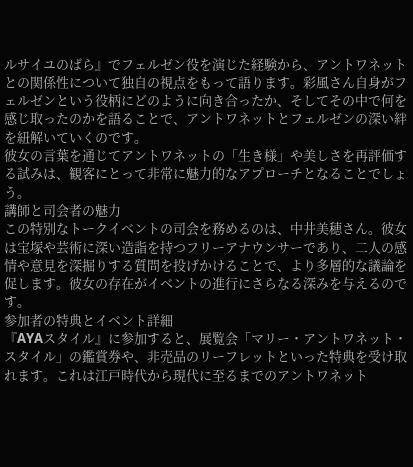ルサイユのばら』でフェルゼン役を演じた経験から、アントワネットとの関係性について独自の視点をもって語ります。彩風さん自身がフェルゼンという役柄にどのように向き合ったか、そしてその中で何を感じ取ったのかを語ることで、アントワネットとフェルゼンの深い絆を紐解いていくのです。
彼女の言葉を通じてアントワネットの「生き様」や美しさを再評価する試みは、観客にとって非常に魅力的なアプローチとなることでしょう。
講師と司会者の魅力
この特別なトークイベントの司会を務めるのは、中井美穂さん。彼女は宝塚や芸術に深い造詣を持つフリーアナウンサーであり、二人の感情や意見を深掘りする質問を投げかけることで、より多層的な議論を促します。彼女の存在がイベントの進行にさらなる深みを与えるのです。
参加者の特典とイベント詳細
『AYAスタイル』に参加すると、展覧会「マリー・アントワネット・スタイル」の鑑賞券や、非売品のリーフレットといった特典を受け取れます。これは江戸時代から現代に至るまでのアントワネット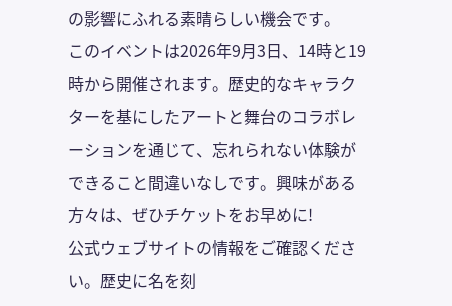の影響にふれる素晴らしい機会です。
このイベントは2026年9月3日、14時と19時から開催されます。歴史的なキャラクターを基にしたアートと舞台のコラボレーションを通じて、忘れられない体験ができること間違いなしです。興味がある方々は、ぜひチケットをお早めに!
公式ウェブサイトの情報をご確認ください。歴史に名を刻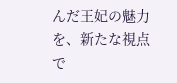んだ王妃の魅力を、新たな視点で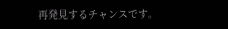再発見するチャンスです。